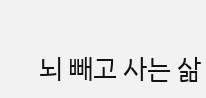뇌 빼고 사는 삶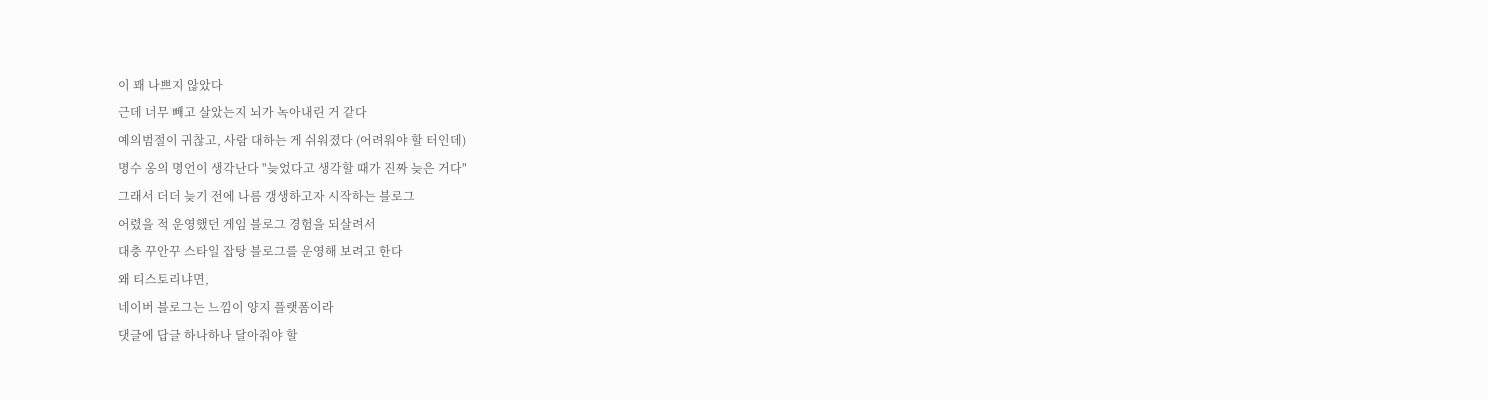이 꽤 나쁘지 않았다
근데 너무 빼고 살았는지 뇌가 녹아내린 거 같다
예의범절이 귀찮고, 사람 대하는 게 쉬워졌다 (어려워야 할 터인데)
명수 옹의 명언이 생각난다 "늦었다고 생각할 때가 진짜 늦은 거다"
그래서 더더 늦기 전에 나름 갱생하고자 시작하는 블로그
어렸을 적 운영했던 게임 블로그 경험을 되살려서
대충 꾸안꾸 스타일 잡탕 블로그를 운영해 보려고 한다
왜 티스토리냐면,
네이버 블로그는 느낌이 양지 플랫폼이라
댓글에 답글 하나하나 달아줘야 할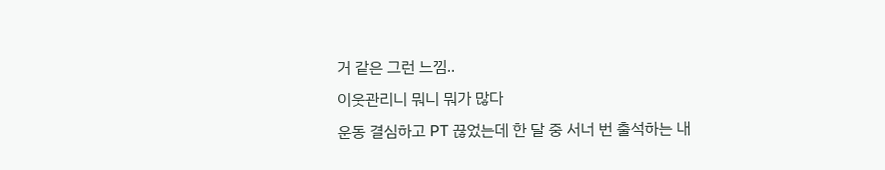거 같은 그런 느낌..
이웃관리니 뭐니 뭐가 많다
운동 결심하고 PT 끊었는데 한 달 중 서너 번 출석하는 내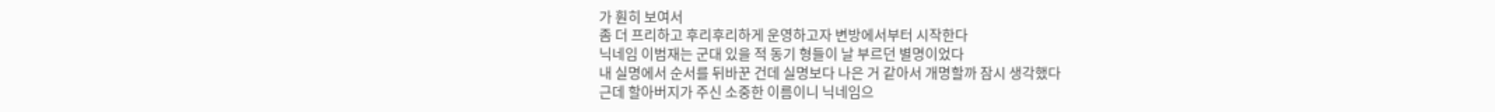가 훤히 보여서
좀 더 프리하고 후리후리하게 운영하고자 변방에서부터 시작한다
닉네임 이범재는 군대 있을 적 동기 형들이 날 부르던 별명이었다
내 실명에서 순서를 뒤바꾼 건데 실명보다 나은 거 같아서 개명할까 잠시 생각했다
근데 할아버지가 주신 소중한 이름이니 닉네임으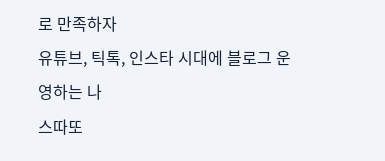로 만족하자
유튜브, 틱톡, 인스타 시대에 블로그 운영하는 나
스따또